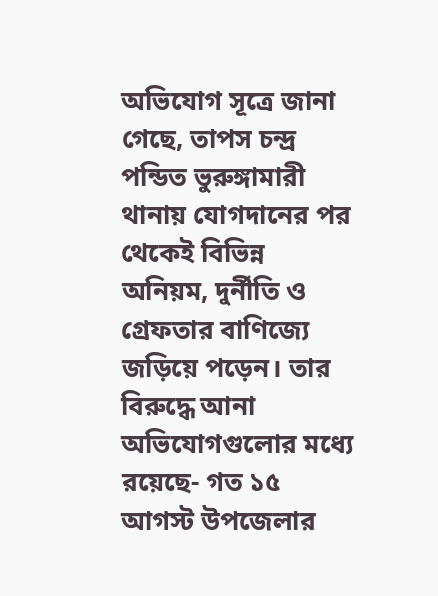অভিযোগ সূত্রে জানা গেছে, তাপস চন্দ্র পন্ডিত ভুরুঙ্গামারী থানায় যোগদানের পর থেকেই বিভিন্ন অনিয়ম, দুর্নীতি ও গ্রেফতার বাণিজ্যে জড়িয়ে পড়েন। তার বিরুদ্ধে আনা অভিযোগগুলোর মধ্যে রয়েছে- গত ১৫ আগস্ট উপজেলার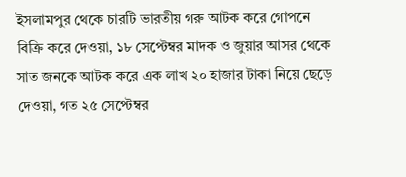ইসলামপুর থেকে চারটি ভারতীয় গরু আটক করে গোপনে বিক্রি করে দেওয়া, ১৮ সেপ্টেম্বর মাদক ও জুয়ার আসর থেকে সাত জনকে আটক করে এক লাখ ২০ হাজার টাকা নিয়ে ছেড়ে দেওয়া, গত ২৫ সেপ্টেম্বর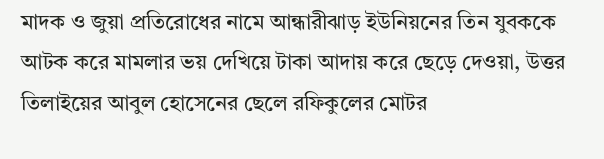মাদক ও জুয়া প্রতিরোধের নামে আন্ধারীঝাড় ইউনিয়নের তিন যুবককে আটক করে মামলার ভয় দেখিয়ে টাকা আদায় করে ছেড়ে দেওয়া, উত্তর তিলাইয়ের আবুল হোসেনের ছেলে রফিকুলের মোটর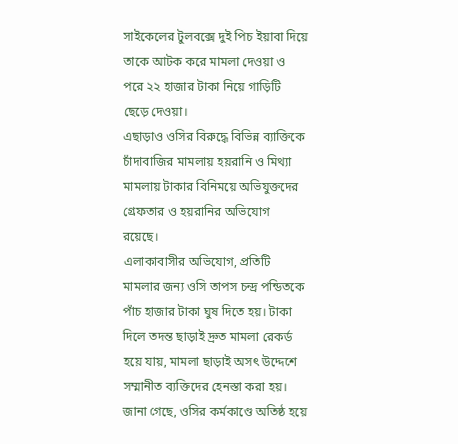সাইকেলের টুলবক্সে দুই পিচ ইয়াবা দিয়ে তাকে আটক করে মামলা দেওয়া ও পরে ২২ হাজার টাকা নিয়ে গাড়িটি ছেড়ে দেওয়া।
এছাড়াও ওসির বিরুদ্ধে বিভিন্ন ব্যাক্তিকে চাঁদাবাজির মামলায় হয়রানি ও মিথ্যা মামলায় টাকার বিনিময়ে অভিযুক্তদের গ্রেফতার ও হয়রানির অভিযোগ রয়েছে।
এলাকাবাসীর অভিযোগ, প্রতিটি মামলার জন্য ওসি তাপস চন্দ্র পন্ডিতকে পাঁচ হাজার টাকা ঘুষ দিতে হয়। টাকা দিলে তদন্ত ছাড়াই দ্রুত মামলা রেকর্ড হয়ে যায়, মামলা ছাড়াই অসৎ উদ্দেশে সম্মানীত ব্যক্তিদের হেনস্তা করা হয়।
জানা গেছে, ওসির কর্মকাণ্ডে অতিষ্ঠ হয়ে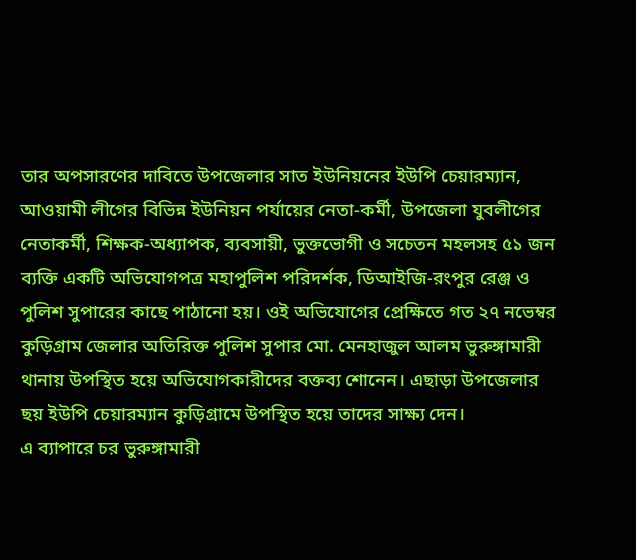তার অপসারণের দাবিতে উপজেলার সাত ইউনিয়নের ইউপি চেয়ারম্যান, আওয়ামী লীগের বিভিন্ন ইউনিয়ন পর্যায়ের নেতা-কর্মী, উপজেলা যুবলীগের নেতাকর্মী, শিক্ষক-অধ্যাপক, ব্যবসায়ী, ভুক্তভোগী ও সচেতন মহলসহ ৫১ জন ব্যক্তি একটি অভিযোগপত্র মহাপুলিশ পরিদর্শক, ডিআইজি-রংপুর রেঞ্জ ও পুলিশ সুপারের কাছে পাঠানো হয়। ওই অভিযোগের প্রেক্ষিতে গত ২৭ নভেম্বর কুড়িগ্রাম জেলার অতিরিক্ত পুলিশ সুপার মো. মেনহাজুল আলম ভুরুঙ্গামারী থানায় উপস্থিত হয়ে অভিযোগকারীদের বক্তব্য শোনেন। এছাড়া উপজেলার ছয় ইউপি চেয়ারম্যান কুড়িগ্রামে উপস্থিত হয়ে তাদের সাক্ষ্য দেন।
এ ব্যাপারে চর ভুরুঙ্গামারী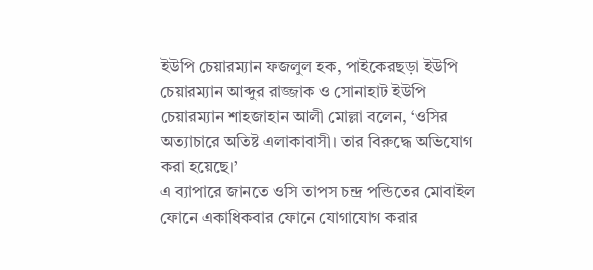ইউপি চেয়ারম্যান ফজলুল হক, পাইকেরছড়া ইউপি চেয়ারম্যান আব্দুর রাজ্জাক ও সোনাহাট ইউপি চেয়ারম্যান শাহজাহান আলী মোল্লা বলেন, ‘ওসির অত্যাচারে অতিষ্ট এলাকাবাসী। তার বিরুদ্ধে অভিযোগ করা হয়েছে।’
এ ব্যাপারে জানতে ওসি তাপস চন্দ্র পন্ডিতের মোবাইল ফোনে একাধিকবার ফোনে যোগাযোগ করার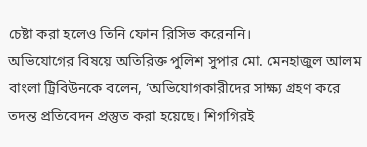চেষ্টা করা হলেও তিনি ফোন রিসিভ করেননি।
অভিযোগের বিষয়ে অতিরিক্ত পুলিশ সুপার মো. মেনহাজুল আলম বাংলা ট্রিবিউনকে বলেন, ‘অভিযোগকারীদের সাক্ষ্য গ্রহণ করে তদন্ত প্রতিবেদন প্রস্তুত করা হয়েছে। শিগগিরই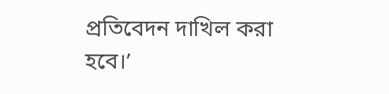প্রতিবেদন দাখিল করা হবে।’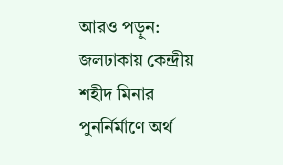আরও পড়ুন:
জলঢাকায় কেন্দ্রীয় শহীদ মিনার পুনর্নির্মাণে অর্থ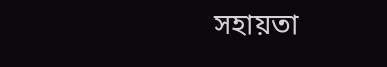সহায়তা